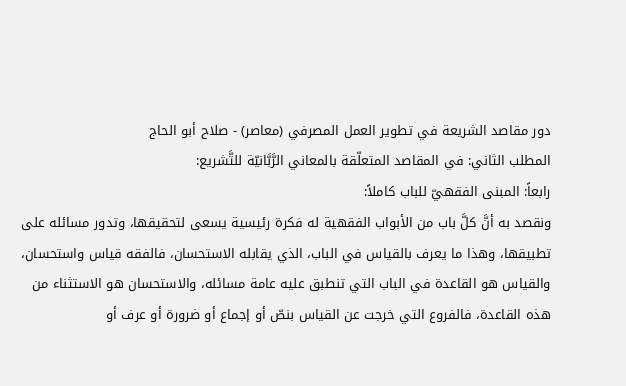دور مقاصد الشريعة في تطوير العمل المصرفي (معاصر) - صلاح أبو الحاج
المطلب الثاني: في المقاصد المتعلّقة بالمعاني الرَّبَّانيّة للتَّشريع:
رابعاً: المبنى الفقهيّ للباب كاملاً:
ونقصد به أنَّ كلَّ باب من الأبواب الفقهية له فكرة رئيسية يسعى لتحقيقها، وتدور مسائله على تطبيقها، وهذا ما يعرف بالقياس في الباب، الذي يقابله الاستحسان، فالفقه قياس واستحسان، والقياس هو القاعدة في الباب التي تنطبق عليه عامة مسائله، والاستحسان هو الاستثناء من هذه القاعدة، فالفروع التي خرجت عن القياس بنصّ أو إجماع أو ضرورة أو عرف أو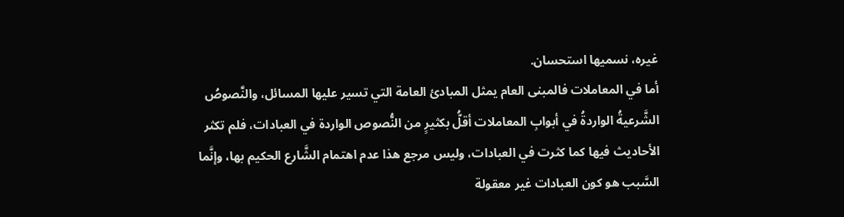غيره، نسميها استحسان.
أما في المعاملات فالمبنى العام يمثل المبادئ العامة التي تسير عليها المسائل، والنَّصوصُ الشَّرعيةُ الواردةُ في أبوابِ المعاملات أقلُّ بكثيرٍ من النُّصوص الواردة في العبادات، فلم تكثر الأحاديث فيها كما كثرت في العبادات، وليس مرجع هذا عدم اهتمام الشَّارع الحكيم بها، وإنَّما السَّبب هو كون العبادات غير معقولة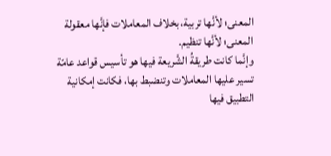المعنى؛ لأنَّها تربية، بخلاف المعاملات فإنَّها معقولة المعنى؛ لأنَّها تنظيم.
وإنَّما كانت طريقةُ الشَّريعة فيها هو تأسيس قواعد عامّة تسير عليها المعاملات وتنضبط بها، فكانت إمكانية التطبيق فيها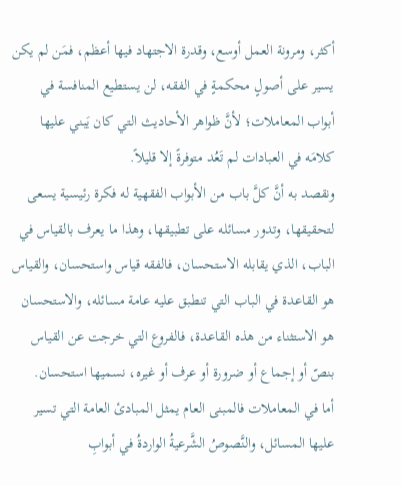أكثر، ومرونة العمل أوسع، وقدرة الاجتهاد فيها أعظم، فمَن لم يكن يسير على أصولٍ محكمةٍ في الفقه، لن يستطيع المنافسة في أبواب المعاملات؛ لأنَّ ظواهر الأحاديث التي كان يَبني عليها كلامَه في العبادات لم تَعُد متوفرةً إلا قليلاً.
ونقصد به أنَّ كلَّ باب من الأبواب الفقهية له فكرة رئيسية يسعى لتحقيقها، وتدور مسائله على تطبيقها، وهذا ما يعرف بالقياس في الباب، الذي يقابله الاستحسان، فالفقه قياس واستحسان، والقياس هو القاعدة في الباب التي تنطبق عليه عامة مسائله، والاستحسان هو الاستثناء من هذه القاعدة، فالفروع التي خرجت عن القياس بنصّ أو إجماع أو ضرورة أو عرف أو غيره، نسميها استحسان.
أما في المعاملات فالمبنى العام يمثل المبادئ العامة التي تسير عليها المسائل، والنَّصوصُ الشَّرعيةُ الواردةُ في أبوابِ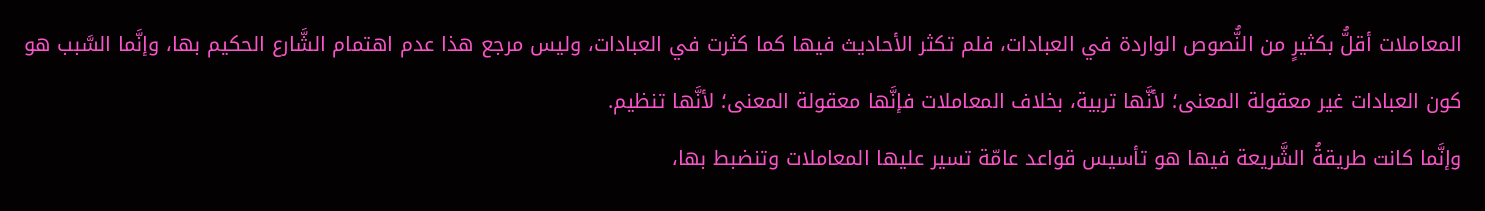المعاملات أقلُّ بكثيرٍ من النُّصوص الواردة في العبادات، فلم تكثر الأحاديث فيها كما كثرت في العبادات، وليس مرجع هذا عدم اهتمام الشَّارع الحكيم بها، وإنَّما السَّبب هو كون العبادات غير معقولة المعنى؛ لأنَّها تربية، بخلاف المعاملات فإنَّها معقولة المعنى؛ لأنَّها تنظيم.
وإنَّما كانت طريقةُ الشَّريعة فيها هو تأسيس قواعد عامّة تسير عليها المعاملات وتنضبط بها،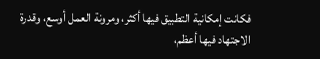فكانت إمكانية التطبيق فيها أكثر، ومرونة العمل أوسع، وقدرة الاجتهاد فيها أعظم،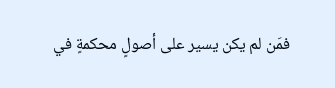فمَن لم يكن يسير على أصولٍ محكمةٍ في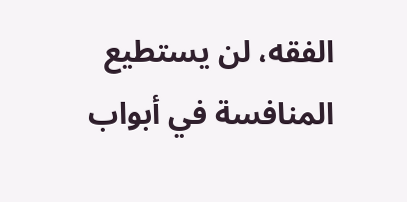الفقه، لن يستطيع المنافسة في أبواب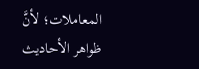المعاملات؛ لأنَّ ظواهر الأحاديث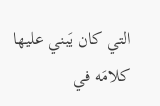التي كان يَبني عليها كلامَه في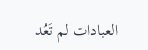العبادات لم تَعُد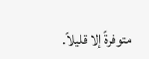متوفرةً إلا قليلاً.